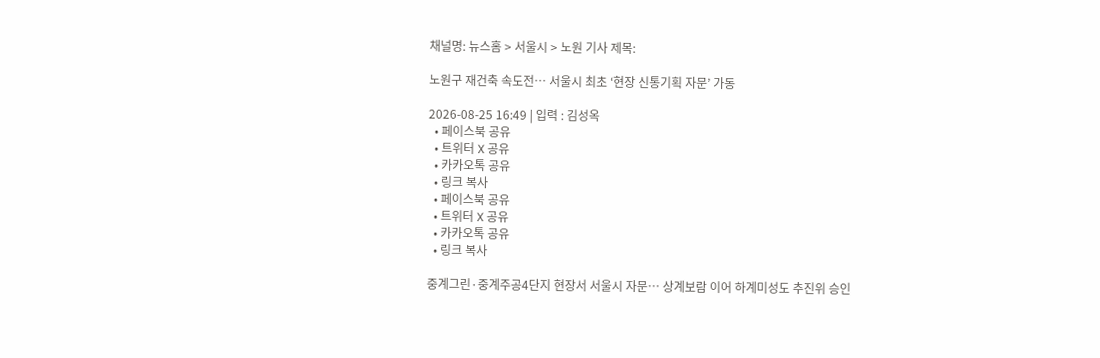채널명: 뉴스홈 > 서울시 > 노원 기사 제목:

노원구 재건축 속도전… 서울시 최초 ‘현장 신통기획 자문’ 가동

2026-08-25 16:49 | 입력 : 김성옥
  • 페이스북 공유
  • 트위터 X 공유
  • 카카오톡 공유
  • 링크 복사
  • 페이스북 공유
  • 트위터 X 공유
  • 카카오톡 공유
  • 링크 복사

중계그린·중계주공4단지 현장서 서울시 자문… 상계보람 이어 하계미성도 추진위 승인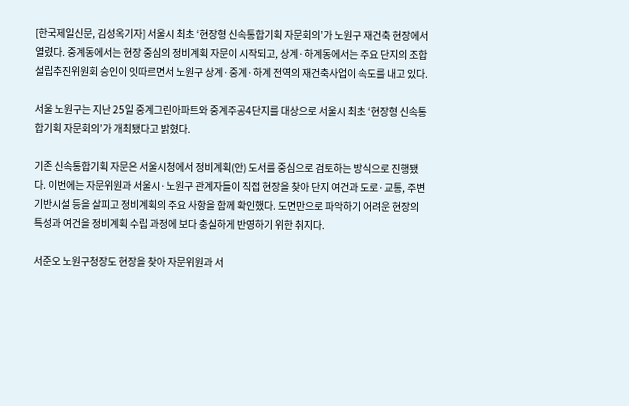[한국제일신문, 김성옥기자] 서울시 최초 ‘현장형 신속통합기획 자문회의’가 노원구 재건축 현장에서 열렸다. 중계동에서는 현장 중심의 정비계획 자문이 시작되고, 상계·하계동에서는 주요 단지의 조합설립추진위원회 승인이 잇따르면서 노원구 상계·중계·하계 전역의 재건축사업이 속도를 내고 있다.

서울 노원구는 지난 25일 중계그린아파트와 중계주공4단지를 대상으로 서울시 최초 ‘현장형 신속통합기획 자문회의’가 개최됐다고 밝혔다.

기존 신속통합기획 자문은 서울시청에서 정비계획(안) 도서를 중심으로 검토하는 방식으로 진행됐다. 이번에는 자문위원과 서울시·노원구 관계자들이 직접 현장을 찾아 단지 여건과 도로·교통, 주변 기반시설 등을 살피고 정비계획의 주요 사항을 함께 확인했다. 도면만으로 파악하기 어려운 현장의 특성과 여건을 정비계획 수립 과정에 보다 충실하게 반영하기 위한 취지다.

서준오 노원구청장도 현장을 찾아 자문위원과 서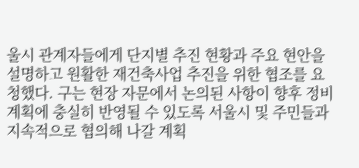울시 관계자들에게 단지별 추진 현황과 주요 현안을 설명하고 원활한 재건축사업 추진을 위한 협조를 요청했다. 구는 현장 자문에서 논의된 사항이 향후 정비계획에 충실히 반영될 수 있도록 서울시 및 주민들과 지속적으로 협의해 나갈 계획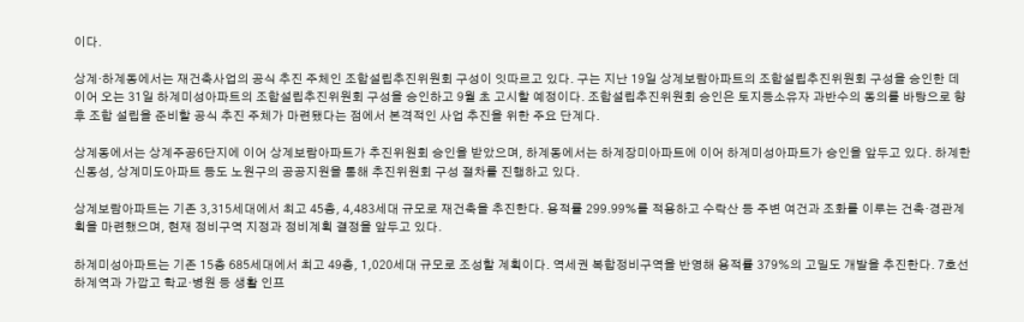이다.

상계·하계동에서는 재건축사업의 공식 추진 주체인 조합설립추진위원회 구성이 잇따르고 있다. 구는 지난 19일 상계보람아파트의 조합설립추진위원회 구성을 승인한 데 이어 오는 31일 하계미성아파트의 조합설립추진위원회 구성을 승인하고 9월 초 고시할 예정이다. 조합설립추진위원회 승인은 토지등소유자 과반수의 동의를 바탕으로 향후 조합 설립을 준비할 공식 추진 주체가 마련됐다는 점에서 본격적인 사업 추진을 위한 주요 단계다.

상계동에서는 상계주공6단지에 이어 상계보람아파트가 추진위원회 승인을 받았으며, 하계동에서는 하계장미아파트에 이어 하계미성아파트가 승인을 앞두고 있다. 하계한신동성, 상계미도아파트 등도 노원구의 공공지원을 통해 추진위원회 구성 절차를 진행하고 있다.

상계보람아파트는 기존 3,315세대에서 최고 45층, 4,483세대 규모로 재건축을 추진한다. 용적률 299.99%를 적용하고 수락산 등 주변 여건과 조화를 이루는 건축·경관계획을 마련했으며, 현재 정비구역 지정과 정비계획 결정을 앞두고 있다.

하계미성아파트는 기존 15층 685세대에서 최고 49층, 1,020세대 규모로 조성할 계획이다. 역세권 복합정비구역을 반영해 용적률 379%의 고밀도 개발을 추진한다. 7호선 하계역과 가깝고 학교·병원 등 생활 인프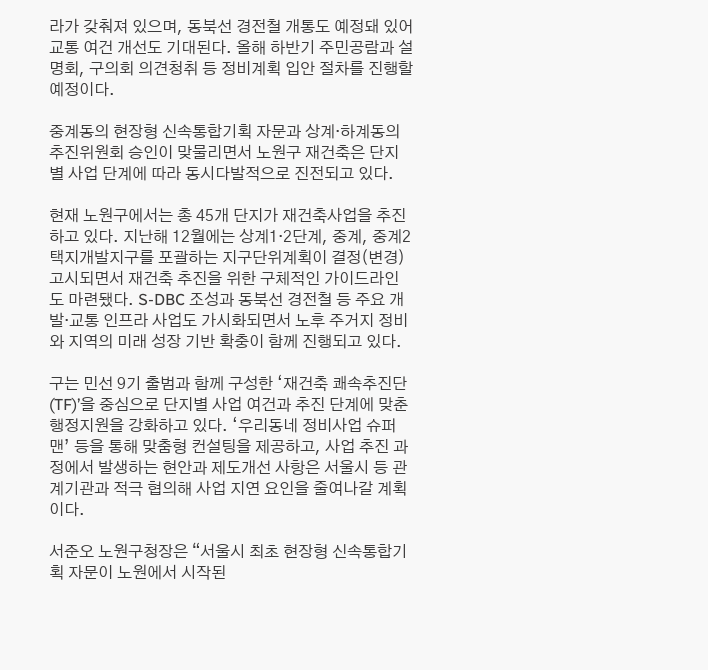라가 갖춰져 있으며, 동북선 경전철 개통도 예정돼 있어 교통 여건 개선도 기대된다. 올해 하반기 주민공람과 설명회, 구의회 의견청취 등 정비계획 입안 절차를 진행할 예정이다.

중계동의 현장형 신속통합기획 자문과 상계·하계동의 추진위원회 승인이 맞물리면서 노원구 재건축은 단지별 사업 단계에 따라 동시다발적으로 진전되고 있다.

현재 노원구에서는 총 45개 단지가 재건축사업을 추진하고 있다. 지난해 12월에는 상계1·2단계, 중계, 중계2 택지개발지구를 포괄하는 지구단위계획이 결정(변경) 고시되면서 재건축 추진을 위한 구체적인 가이드라인도 마련됐다. S-DBC 조성과 동북선 경전철 등 주요 개발·교통 인프라 사업도 가시화되면서 노후 주거지 정비와 지역의 미래 성장 기반 확충이 함께 진행되고 있다.

구는 민선 9기 출범과 함께 구성한 ‘재건축 쾌속추진단(TF)’을 중심으로 단지별 사업 여건과 추진 단계에 맞춘 행정지원을 강화하고 있다. ‘우리동네 정비사업 슈퍼맨’ 등을 통해 맞춤형 컨설팅을 제공하고, 사업 추진 과정에서 발생하는 현안과 제도개선 사항은 서울시 등 관계기관과 적극 협의해 사업 지연 요인을 줄여나갈 계획이다.

서준오 노원구청장은 “서울시 최초 현장형 신속통합기획 자문이 노원에서 시작된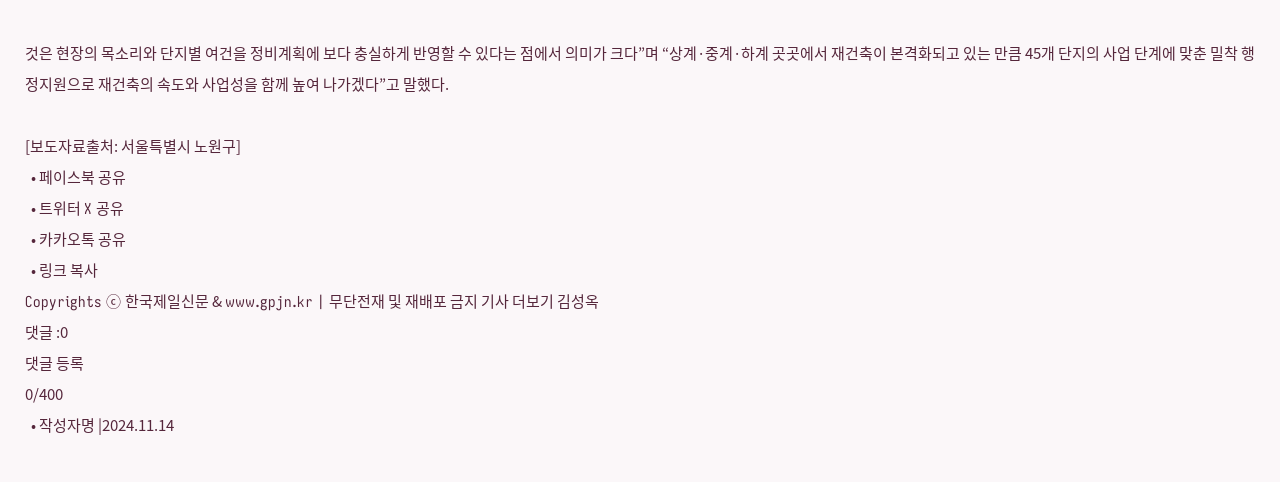것은 현장의 목소리와 단지별 여건을 정비계획에 보다 충실하게 반영할 수 있다는 점에서 의미가 크다”며 “상계·중계·하계 곳곳에서 재건축이 본격화되고 있는 만큼 45개 단지의 사업 단계에 맞춘 밀착 행정지원으로 재건축의 속도와 사업성을 함께 높여 나가겠다”고 말했다.

[보도자료출처: 서울특별시 노원구]
  • 페이스북 공유
  • 트위터 X 공유
  • 카카오톡 공유
  • 링크 복사
Copyrights ⓒ 한국제일신문 & www.gpjn.kr | 무단전재 및 재배포 금지 기사 더보기 김성옥
댓글 :0
댓글 등록
0/400
  • 작성자명 |2024.11.14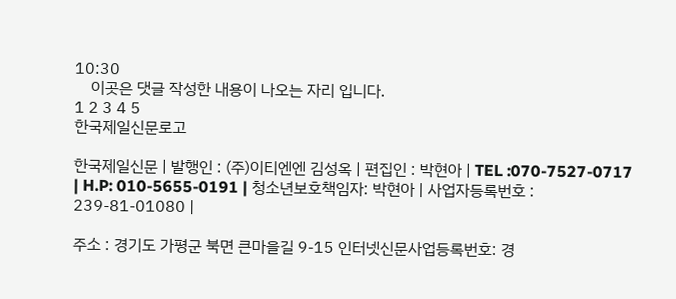10:30
    이곳은 댓글 작성한 내용이 나오는 자리 입니다.
1 2 3 4 5
한국제일신문로고

한국제일신문 | 발행인 : (주)이티엔엔 김성옥 | 편집인 : 박현아 | TEL :070-7527-0717 | H.P: 010-5655-0191 | 청소년보호책임자: 박현아 | 사업자등록번호 : 239-81-01080 |

주소 : 경기도 가평군 북면 큰마을길 9-15 인터넷신문사업등록번호: 경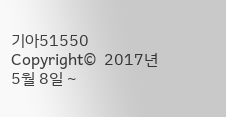기아51550
Copyright©  2017년 5월 8일 ~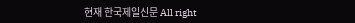현재 한국제일신문 All right